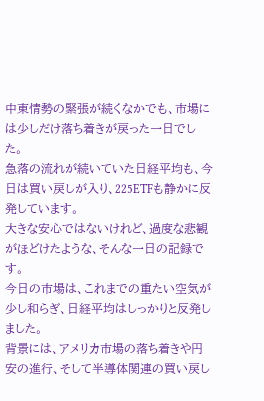中東情勢の緊張が続くなかでも、市場には少しだけ落ち着きが戻った一日でした。
急落の流れが続いていた日経平均も、今日は買い戻しが入り、225ETFも静かに反発しています。
大きな安心ではないけれど、過度な悲観がほどけたような、そんな一日の記録です。
今日の市場は、これまでの重たい空気が少し和らぎ、日経平均はしっかりと反発しました。
背景には、アメリカ市場の落ち着きや円安の進行、そして半導体関連の買い戻し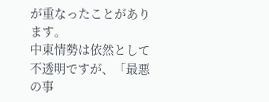が重なったことがあります。
中東情勢は依然として不透明ですが、「最悪の事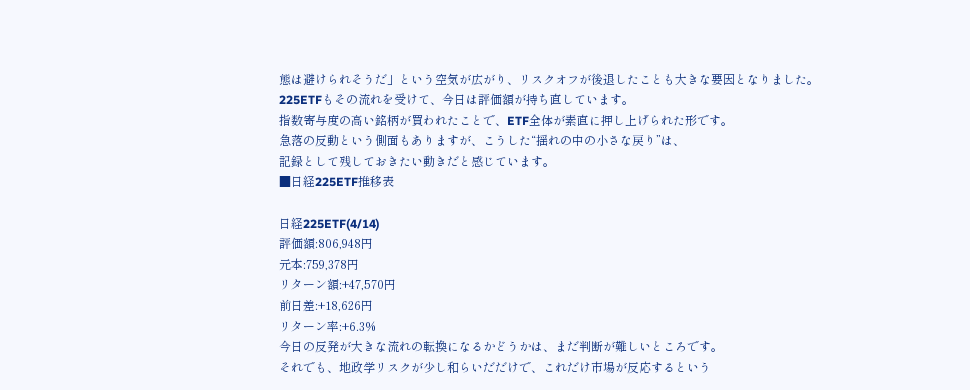態は避けられそうだ」という空気が広がり、リスクオフが後退したことも大きな要因となりました。
225ETFもその流れを受けて、今日は評価額が持ち直しています。
指数寄与度の高い銘柄が買われたことで、ETF全体が素直に押し上げられた形です。
急落の反動という側面もありますが、こうした“揺れの中の小さな戻り”は、
記録として残しておきたい動きだと感じています。
■日経225ETF推移表

日経225ETF(4/14)
評価額:806,948円
元本:759,378円
リターン額:+47,570円
前日差:+18,626円
リターン率:+6.3%
今日の反発が大きな流れの転換になるかどうかは、まだ判断が難しいところです。
それでも、地政学リスクが少し和らいだだけで、これだけ市場が反応するという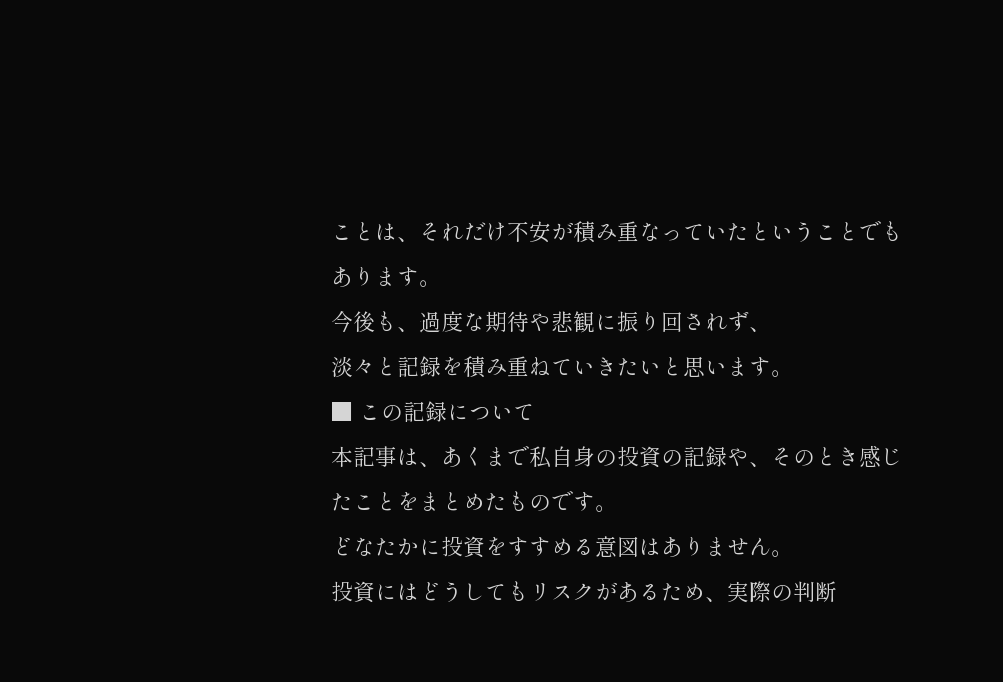ことは、それだけ不安が積み重なっていたということでもあります。
今後も、過度な期待や悲観に振り回されず、
淡々と記録を積み重ねていきたいと思います。
■ この記録について
本記事は、あくまで私自身の投資の記録や、そのとき感じたことをまとめたものです。
どなたかに投資をすすめる意図はありません。
投資にはどうしてもリスクがあるため、実際の判断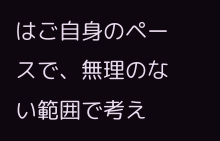はご自身のペースで、無理のない範囲で考え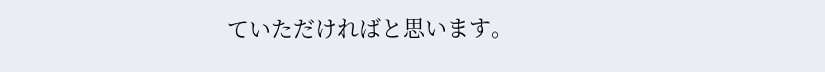ていただければと思います。